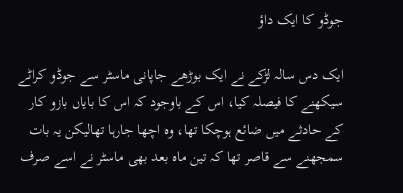جوڈو کا ایک داؤ

ایک دس سالہ لڑکے نے ایک بوڑھے جاپانی ماسٹر سے جوڈو کراٹے سیکھنے کا فیصلہ کیا، اس کے باوجود کہ اس کا بایاں بازو کار کے حادثے میں ضائع ہوچکا تھا، وہ اچھا جارہا تھالیکن یہ بات سمجھنے سے قاصر تھا کہ تین ماہ بعد بھی ماسٹر نے اسے صرف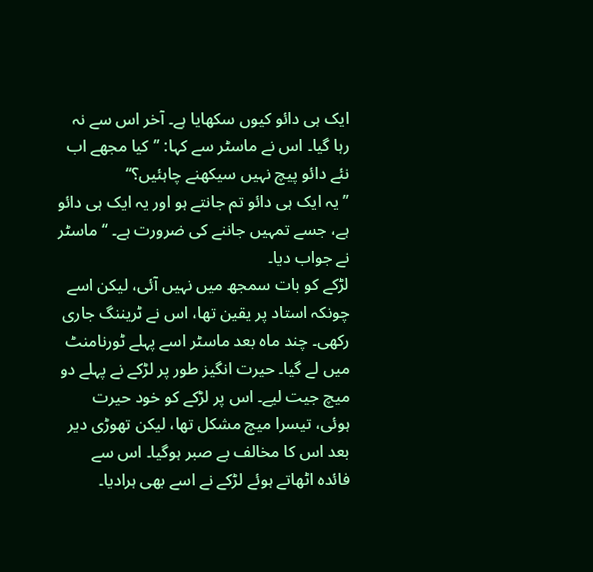ایک ہی دائو کیوں سکھایا ہے۔ آخر اس سے نہ رہا گیا۔ اس نے ماسٹر سے کہا: ’’کیا مجھے اب نئے دائو پیچ نہیں سیکھنے چاہئیں؟‘‘
’’یہ ایک ہی دائو تم جانتے ہو اور یہ ایک ہی دائو ہے، جسے تمہیں جاننے کی ضرورت ہے۔ ‘‘ ماسٹر نے جواب دیا۔
لڑکے کو بات سمجھ میں نہیں آئی، لیکن اسے چونکہ استاد پر یقین تھا، اس نے ٹریننگ جاری رکھی۔ چند ماہ بعد ماسٹر اسے پہلے ٹورنامنٹ میں لے گیا۔ حیرت انگیز طور پر لڑکے نے پہلے دو میچ جیت لیے۔ اس پر لڑکے کو خود حیرت ہوئی، تیسرا میچ مشکل تھا، لیکن تھوڑی دیر بعد اس کا مخالف بے صبر ہوگیا۔ اس سے فائدہ اٹھاتے ہوئے لڑکے نے اسے بھی ہرادیا۔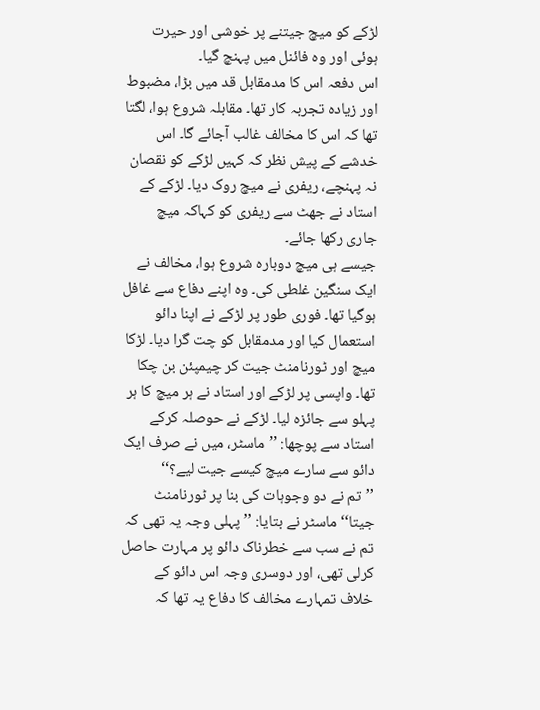لڑکے کو میچ جیتنے پر خوشی اور حیرت ہوئی اور وہ فائنل میں پہنچ گیا۔
اس دفعہ اس کا مدمقابل قد میں بڑا، مضبوط اور زیادہ تجربہ کار تھا۔ مقابلہ شروع ہوا، لگتا تھا کہ اس کا مخالف غالب آجائے گا۔ اس خدشے کے پیش نظر کہ کہیں لڑکے کو نقصان نہ پہنچے، ریفری نے میچ روک دیا۔ لڑکے کے استاد نے جھٹ سے ریفری کو کہاکہ میچ جاری رکھا جائے۔
جیسے ہی میچ دوبارہ شروع ہوا، مخالف نے ایک سنگین غلطی کی۔ وہ اپنے دفاع سے غافل ہوگیا تھا۔ فوری طور پر لڑکے نے اپنا دائو استعمال کیا اور مدمقابل کو چت گرا دیا۔ لڑکا میچ اور ٹورنامنٹ جیت کر چیمپئن بن چکا تھا۔ واپسی پر لڑکے اور استاد نے ہر میچ کا ہر پہلو سے جائزہ لیا۔ لڑکے نے حوصلہ کرکے استاد سے پوچھا: ’’ماسٹر، میں نے صرف ایک دائو سے سارے میچ کیسے جیت لیے؟‘‘
’’تم نے دو وجوہات کی بنا پر ٹورنامنٹ جیتا‘‘ ماسٹر نے بتایا: ’’پہلی وجہ یہ تھی کہ تم نے سب سے خطرناک دائو پر مہارت حاصل کرلی تھی، اور دوسری وجہ اس دائو کے خلاف تمہارے مخالف کا دفاع یہ تھا کہ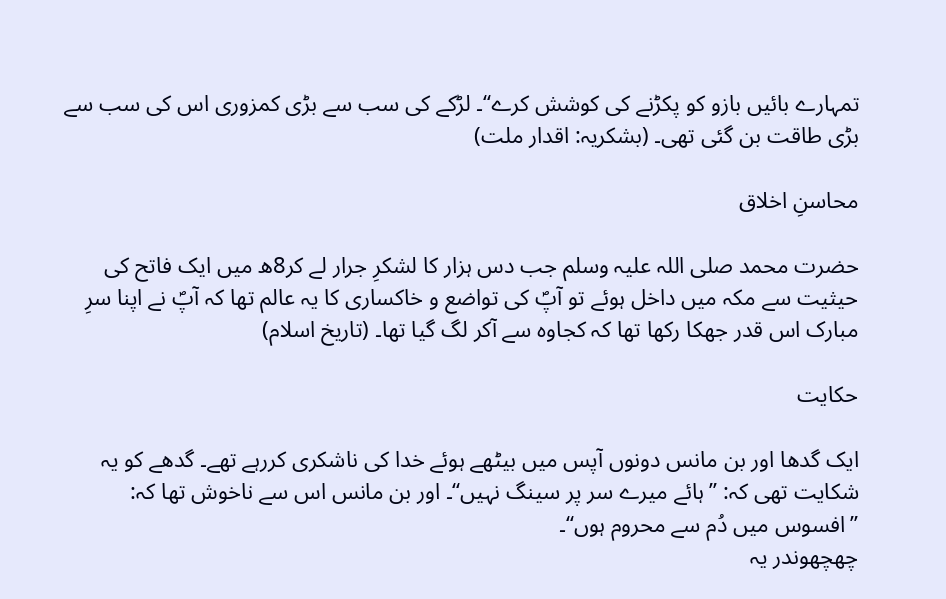تمہارے بائیں بازو کو پکڑنے کی کوشش کرے‘‘۔ لڑکے کی سب سے بڑی کمزوری اس کی سب سے بڑی طاقت بن گئی تھی۔ (بشکریہ: اقدار ملت)

محاسنِ اخلاق

حضرت محمد صلی اللہ علیہ وسلم جب دس ہزار کا لشکرِ جرار لے کر8ھ میں ایک فاتح کی حیثیت سے مکہ میں داخل ہوئے تو آپؐ کی تواضع و خاکساری کا یہ عالم تھا کہ آپؐ نے اپنا سرِ مبارک اس قدر جھکا رکھا تھا کہ کجاوہ سے آکر لگ گیا تھا۔ (تاریخ اسلام)

حکایت

ایک گدھا اور بن مانس دونوں آپس میں بیٹھے ہوئے خدا کی ناشکری کررہے تھے۔ گدھے کو یہ شکایت تھی کہ: ’’ہائے میرے سر پر سینگ نہیں‘‘۔ اور بن مانس اس سے ناخوش تھا کہ: ’’افسوس میں دُم سے محروم ہوں‘‘۔
چھچھوندر یہ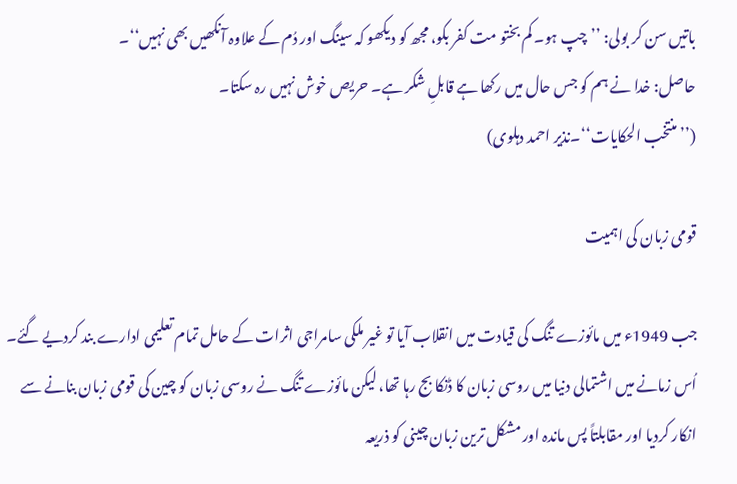باتیں سن کر بولی: ’’چپ ہو۔ کم بختو مت کفر بکو، مجھ کو دیکھو کہ سینگ اور دُم کے علاوہ آنکھیں بھی نہیں‘‘۔
حاصل: خدا نے ہم کو جس حال میں رکھا ہے قابلِ شکر ہے۔ حریص خوش نہیں رہ سکتا۔
(’’منتخب الحکایات‘‘۔نذیر احمد دہلوی)

قومی زبان کی اہمیت

جب 1949ء میں مائوزے تنگ کی قیادت میں انقلاب آیا تو غیر ملکی سامراجی اثرات کے حامل تمام تعلیمی ادارے بند کردیے گئے۔ اُس زمانے میں اشتمالی دنیا میں روسی زبان کا ڈنکا بج رہا تھا، لیکن مائوزے تنگ نے روسی زبان کو چین کی قومی زبان بنانے سے انکار کردیا اور مقابلتاً پس ماندہ اور مشکل ترین زبان چینی کو ذریعہ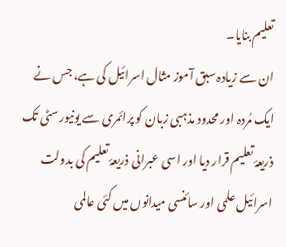تعلیم بنایا۔
ان سے زیادہ سبق آموز مثال اسرائیل کی ہے، جس نے ایک مُردہ اور محدود مذہبی زبان کو پرائمری سے یونیورسٹی تک ذریعۂ تعلیم قرار دیا اور اسی عبرانی ذریعۂ تعلیم کی بدولت اسرائیل علمی اور سائنسی میدانوں میں کئی عالمی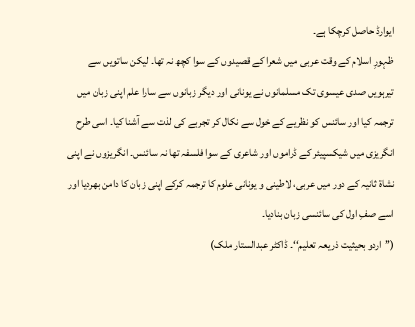ایوارڈ حاصل کرچکا ہے۔
ظہورِ اسلام کے وقت عربی میں شعرا کے قصیدوں کے سوا کچھ نہ تھا۔ لیکن ساتویں سے تیرہویں صدی عیسوی تک مسلمانوں نے یونانی اور دیگر زبانوں سے سارا علم اپنی زبان میں ترجمہ کیا اور سائنس کو نظریے کے خول سے نکال کر تجربے کی لذت سے آشنا کیا۔ اسی طرح انگریزی میں شیکسپیئر کے ڈراموں اور شاعری کے سوا فلسفہ تھا نہ سائنس۔ انگریزوں نے اپنی نشاۃ ثانیہ کے دور میں عربی، لاطینی و یونانی علوم کا ترجمہ کرکے اپنی زبان کا دامن بھردیا اور اسے صفِ اول کی سائنسی زبان بنادیا۔
(’’اردو بحیثیت ذریعہ تعلیم‘‘۔ ڈاکٹر عبدالستار ملک)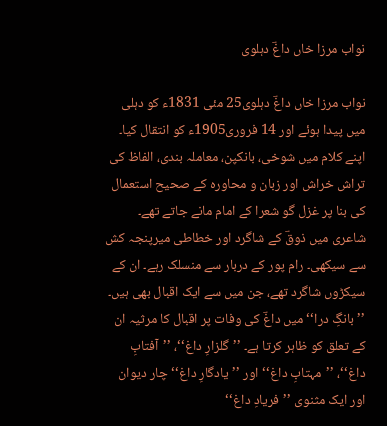نواب مرزا خاں داغؔ دہلوی

نواب مرزا خاں داغؔ دہلوی25 مئی 1831ء کو دہلی میں پیدا ہوئے اور 14 فروری1905ء کو انتقال کیا۔ اپنے کلام میں شوخی، بانکپن، معاملہ بندی، الفاظ کی تراش خراش اور زبان و محاورہ کے صحیح استعمال کی بنا پر غزل گو شعرا کے امام مانے جاتے تھے۔ شاعری میں ذوقؔ کے شاگرد اور خطاطی میرپنجہ کش سے سیکھی۔ رام پور کے دربار سے منسلک رہے۔ ان کے سیکڑوں شاگرد تھے، جن میں سے ایک اقبال بھی ہیں۔ ’’بانگِ درا‘‘ میں داغؔ کی وفات پر اقبال کا مرثیہ ان کے تعلق کو ظاہر کرتا ہے۔ ’’گلزارِ داغ‘‘، ’’آفتابِ داغ‘‘، ’’مہتابِ داغ‘‘ اور ’’یادگارِ داغ‘‘ چار دیوان اور ایک مثنوی ’’فریادِ داغ‘‘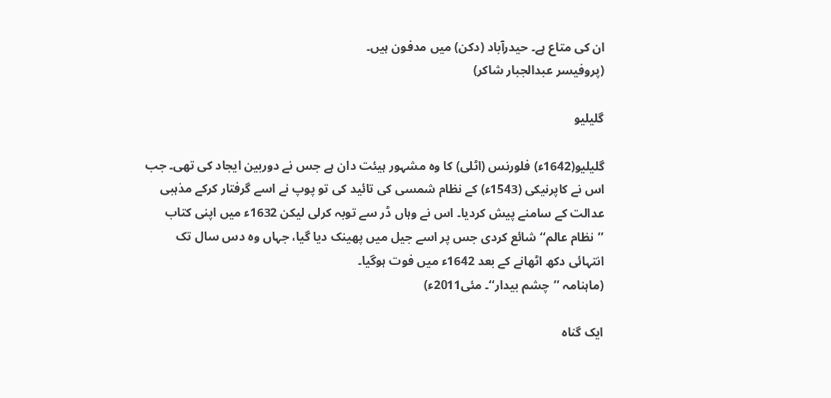ان کی متاع ہے۔ حیدرآباد (دکن) میں مدفون ہیں۔
(پروفیسر عبدالجبار شاکر)

گلیلیو

گلیلیو(1642ء) فلورنس (اٹلی) کا وہ مشہور ہیئت دان ہے جس نے دوربین ایجاد کی تھی۔ جب اس نے کاپرنیکی (1543ء) کے نظام شمسی کی تائید کی تو پوپ نے اسے گرفتار کرکے مذہبی عدالت کے سامنے پیش کردیا۔ اس نے وہاں ڈر سے توبہ کرلی لیکن 1632ء میں اپنی کتاب ’’نظام عالم‘‘ شائع کردی جس پر اسے جیل میں پھینک دیا گیا، جہاں وہ دس سال تک انتہائی دکھ اٹھانے کے بعد 1642ء میں فوت ہوگیا۔
(ماہنامہ ’’چشم بیدار‘‘۔ مئی2011ء)

ایک گناہ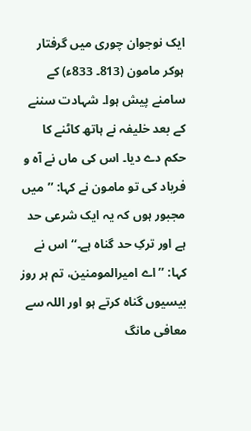ایک نوجوان چوری میں گرفتار ہوکر مامون (813۔ 833ء) کے سامنے پیش ہوا۔ شہادت سننے کے بعد خلیفہ نے ہاتھ کاٹنے کا حکم دے دیا۔ اس کی ماں نے آہ و فریاد کی تو مامون نے کہا: ’’میں مجبور ہوں کہ یہ ایک شرعی حد ہے اور ترکِ حد گناہ ہے۔‘‘ اس نے کہا: ’’اے امیرالمومنین، تم ہر روز بیسیوں گناہ کرتے ہو اور اللہ سے معافی مانگ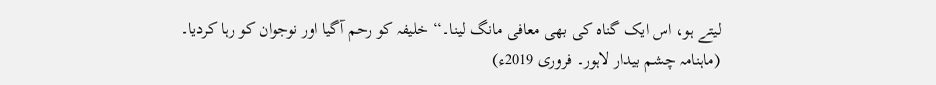لیتے ہو، اس ایک گناہ کی بھی معافی مانگ لینا۔‘‘ خلیفہ کو رحم آگیا اور نوجوان کو رہا کردیا۔
(ماہنامہ چشم بیدار لاہور۔ فروری 2019ء)